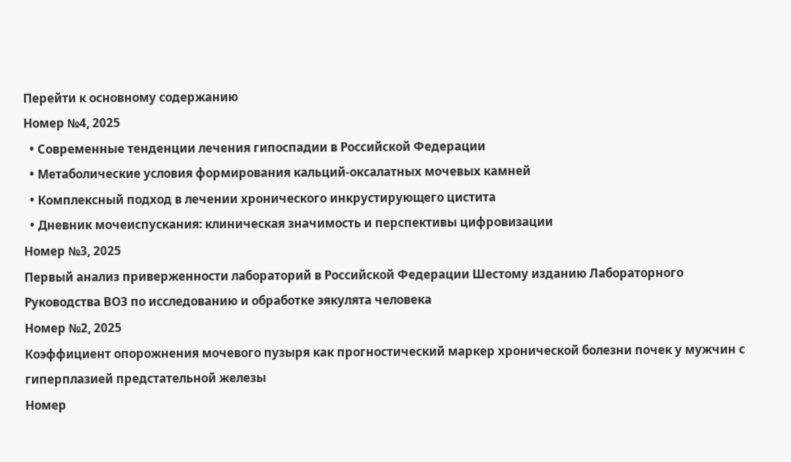Перейти к основному содержанию
Номер №4, 2025
  • Современные тенденции лечения гипоспадии в Российской Федерации
  • Метаболические условия формирования кальций-оксалатных мочевых камней
  • Комплексный подход в лечении хронического инкрустирующего цистита
  • Дневник мочеиспускания: клиническая значимость и перспективы цифровизации
Номер №3, 2025
Первый анализ приверженности лабораторий в Российской Федерации Шестому изданию Лабораторного Руководства ВОЗ по исследованию и обработке эякулята человека
Номер №2, 2025
Коэффициент опорожнения мочевого пузыря как прогностический маркер хронической болезни почек у мужчин с гиперплазией предстательной железы
Номер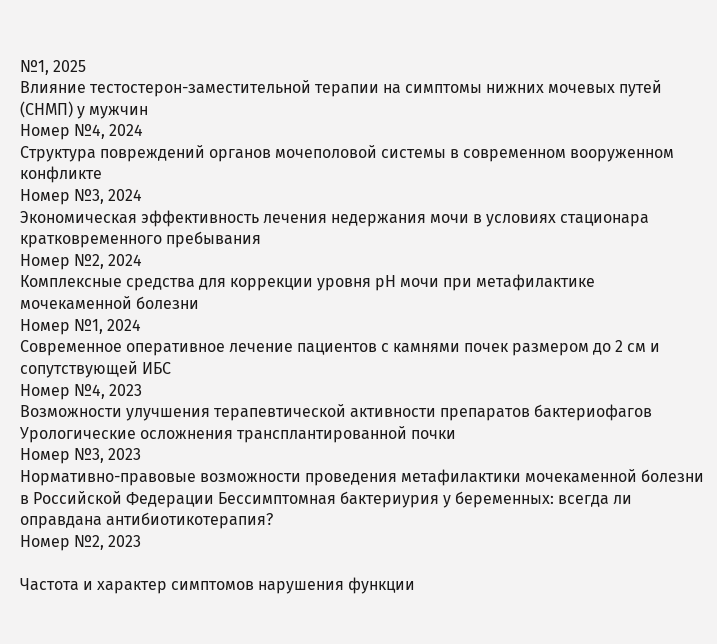№1, 2025
Влияние тестостерон-заместительной терапии на симптомы нижних мочевых путей (СНМП) у мужчин
Номер №4, 2024
Структура повреждений органов мочеполовой системы в современном вооруженном конфликте
Номер №3, 2024
Экономическая эффективность лечения недержания мочи в условиях стационара кратковременного пребывания
Номер №2, 2024
Комплексные средства для коррекции уровня рН мочи при метафилактике мочекаменной болезни
Номер №1, 2024
Современное оперативное лечение пациентов с камнями почек размером до 2 см и сопутствующей ИБС
Номер №4, 2023
Возможности улучшения терапевтической активности препаратов бактериофагов Урологические осложнения трансплантированной почки
Номер №3, 2023
Нормативно-правовые возможности проведения метафилактики мочекаменной болезни в Российской Федерации Бессимптомная бактериурия у беременных: всегда ли оправдана антибиотикотерапия?
Номер №2, 2023

Частота и характер симптомов нарушения функции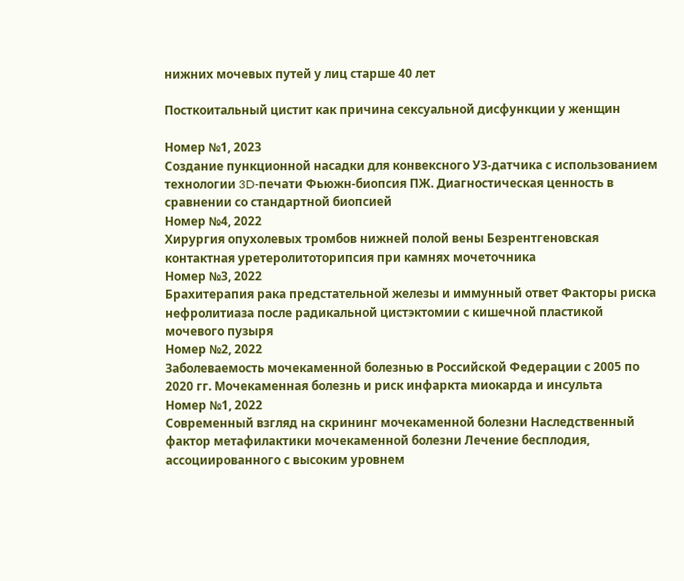нижних мочевых путей у лиц старше 40 лет

Посткоитальный цистит как причина сексуальной дисфункции у женщин

Номер №1, 2023
Создание пункционной насадки для конвексного УЗ-датчика с использованием технологии 3D-печати Фьюжн-биопсия ПЖ. Диагностическая ценность в сравнении со стандартной биопсией
Номер №4, 2022
Хирургия опухолевых тромбов нижней полой вены Безрентгеновская контактная уретеролитоторипсия при камнях мочеточника
Номер №3, 2022
Брахитерапия рака предстательной железы и иммунный ответ Факторы риска нефролитиаза после радикальной цистэктомии с кишечной пластикой мочевого пузыря
Номер №2, 2022
Заболеваемость мочекаменной болезнью в Российской Федерации с 2005 по 2020 гг. Мочекаменная болезнь и риск инфаркта миокарда и инсульта
Номер №1, 2022
Современный взгляд на скрининг мочекаменной болезни Наследственный фактор метафилактики мочекаменной болезни Лечение бесплодия, ассоциированного с высоким уровнем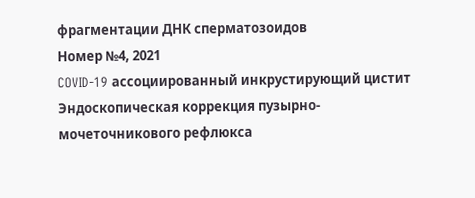фрагментации ДНК сперматозоидов
Номер №4, 2021
COVID-19 ассоциированный инкрустирующий цистит Эндоскопическая коррекция пузырно-мочеточникового рефлюкса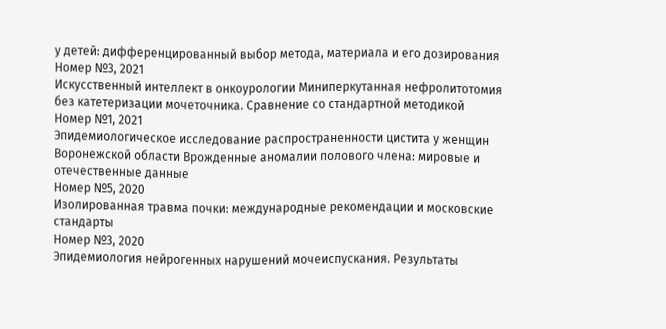у детей: дифференцированный выбор метода, материала и его дозирования
Номер №3, 2021
Искусственный интеллект в онкоурологии Миниперкутанная нефролитотомия без катетеризации мочеточника. Сравнение со стандартной методикой
Номер №1, 2021
Эпидемиологическое исследование распространенности цистита у женщин Воронежской области Врожденные аномалии полового члена: мировые и отечественные данные
Номер №5, 2020
Изолированная травма почки: международные рекомендации и московские стандарты
Номер №3, 2020
Эпидемиология нейрогенных нарушений мочеиспускания. Результаты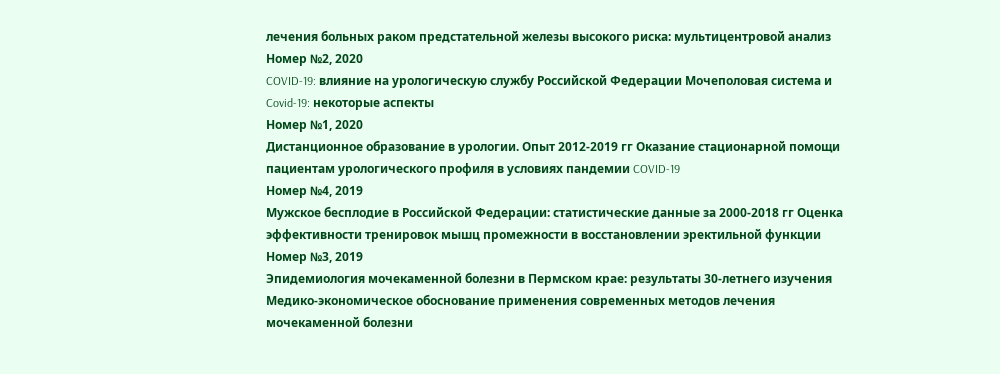лечения больных раком предстательной железы высокого риска: мультицентровой анализ
Номер №2, 2020
COVID-19: влияние на урологическую службу Российской Федерации Мочеполовая система и Covid-19: некоторые аспекты
Номер №1, 2020
Дистанционное образование в урологии. Опыт 2012-2019 гг Оказание стационарной помощи пациентам урологического профиля в условиях пандемии COVID-19
Номер №4, 2019
Мужское бесплодие в Российской Федерации: статистические данные за 2000-2018 гг Оценка эффективности тренировок мышц промежности в восстановлении эректильной функции
Номер №3, 2019
Эпидемиология мочекаменной болезни в Пермском крае: результаты 30-летнего изучения Медико-экономическое обоснование применения современных методов лечения мочекаменной болезни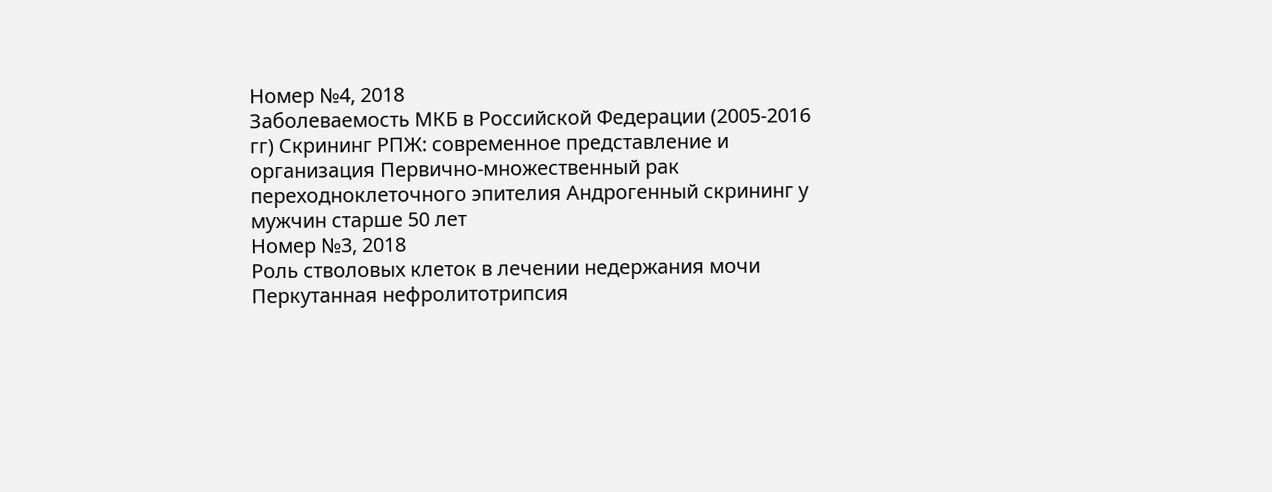Номер №4, 2018
Заболеваемость МКБ в Российской Федерации (2005-2016 гг) Скрининг РПЖ: современное представление и организация Первично-множественный рак переходноклеточного эпителия Андрогенный скрининг у мужчин старше 50 лет
Номер №3, 2018
Роль стволовых клеток в лечении недержания мочи Перкутанная нефролитотрипсия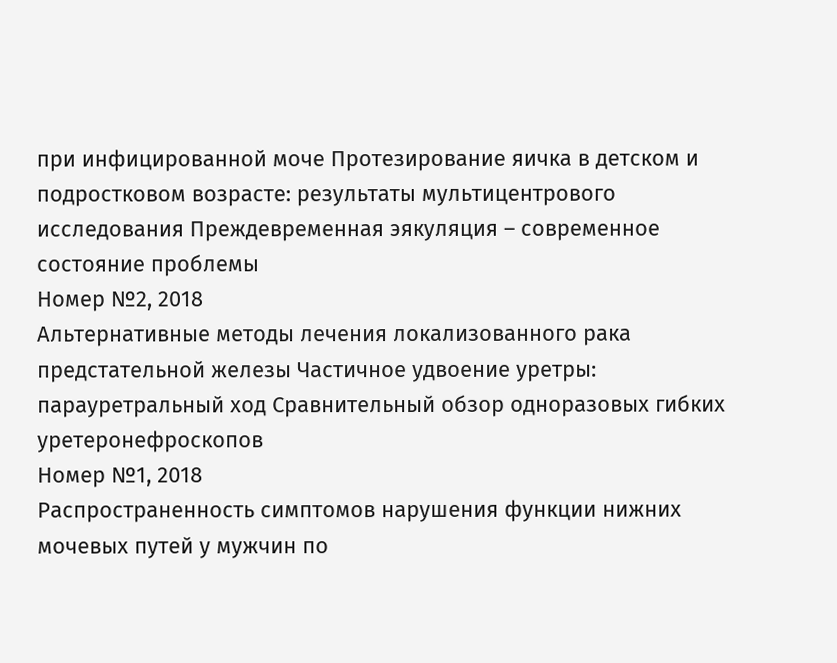при инфицированной моче Протезирование яичка в детском и подростковом возрасте: результаты мультицентрового исследования Преждевременная эякуляция – современное состояние проблемы
Номер №2, 2018
Альтернативные методы лечения локализованного рака предстательной железы Частичное удвоение уретры: парауретральный ход Сравнительный обзор одноразовых гибких уретеронефроскопов
Номер №1, 2018
Распространенность симптомов нарушения функции нижних мочевых путей у мужчин по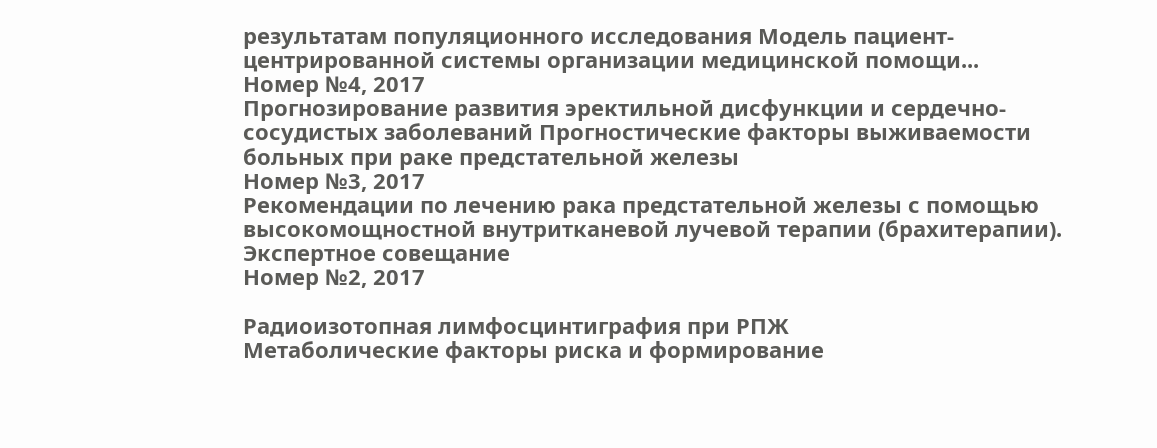результатам популяционного исследования Модель пациент-центрированной системы организации медицинской помощи...
Номер №4, 2017
Прогнозирование развития эректильной дисфункции и сердечно-сосудистых заболеваний Прогностические факторы выживаемости больных при раке предстательной железы
Номер №3, 2017
Рекомендации по лечению рака предстательной железы с помощью высокомощностной внутритканевой лучевой терапии (брахитерапии). Экспертное совещание
Номер №2, 2017

Радиоизотопная лимфосцинтиграфия при РПЖ
Метаболические факторы риска и формирование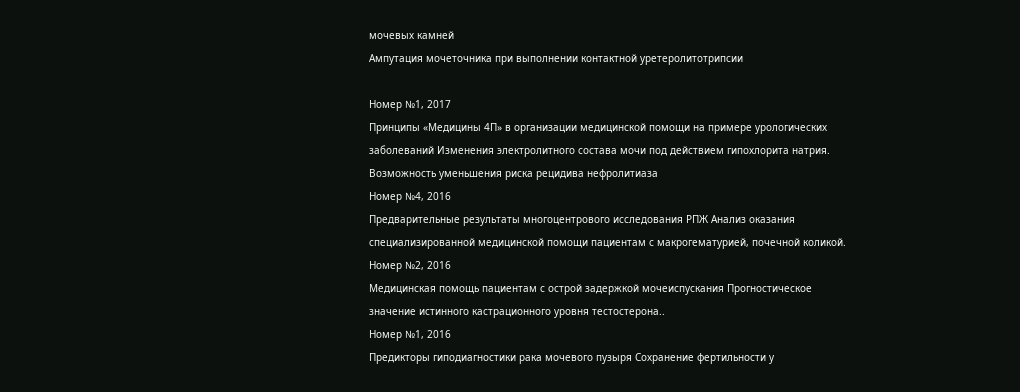мочевых камней
Ампутация мочеточника при выполнении контактной уретеролитотрипсии

Номер №1, 2017
Принципы «Медицины 4П» в организации медицинской помощи на примере урологических заболеваний Изменения электролитного состава мочи под действием гипохлорита натрия. Возможность уменьшения риска рецидива нефролитиаза
Номер №4, 2016
Предварительные результаты многоцентрового исследования РПЖ Анализ оказания специализированной медицинской помощи пациентам с макрогематурией, почечной коликой.
Номер №2, 2016
Медицинская помощь пациентам с острой задержкой мочеиспускания Прогностическое значение истинного кастрационного уровня тестостерона..
Номер №1, 2016
Предикторы гиподиагностики рака мочевого пузыря Сохранение фертильности у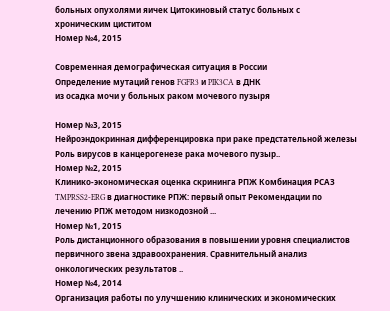больных опухолями яичек Цитокиновый статус больных с хроническим циститом
Номер №4, 2015

Современная демографическая ситуация в России
Определение мутаций генов FGFR3 и PIK3CA в ДНК
из осадка мочи у больных раком мочевого пузыря

Номер №3, 2015
Нейроэндокринная дифференцировка при раке предстательной железы Роль вирусов в канцерогенезе рака мочевого пузыр..
Номер №2, 2015
Клинико-экономическая оценка скрининга РПЖ Комбинация РСАЗ TMPRSS2-ERG в диагностике РПЖ: первый опыт Рекомендации по лечению РПЖ методом низкодозной ...
Номер №1, 2015
Роль дистанционного образования в повышении уровня специалистов первичного звена здравоохранения. Сравнительный анализ онкологических результатов ..
Номер №4, 2014
Организация работы по улучшению клинических и экономических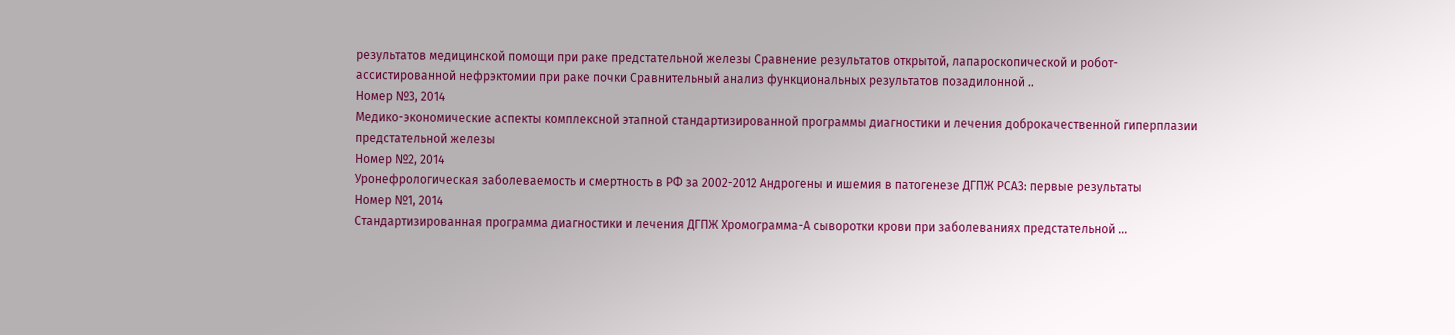результатов медицинской помощи при раке предстательной железы Сравнение результатов открытой, лапароскопической и робот-ассистированной нефрэктомии при раке почки Сравнительный анализ функциональных результатов позадилонной ..
Номер №3, 2014
Медико-экономические аспекты комплексной этапной стандартизированной программы диагностики и лечения доброкачественной гиперплазии предстательной железы
Номер №2, 2014
Уронефрологическая заболеваемость и смертность в РФ за 2002-2012 Андрогены и ишемия в патогенезе ДГПЖ РСА3: первые результаты
Номер №1, 2014
Стандартизированная программа диагностики и лечения ДГПЖ Хромограмма-А сыворотки крови при заболеваниях предстательной ...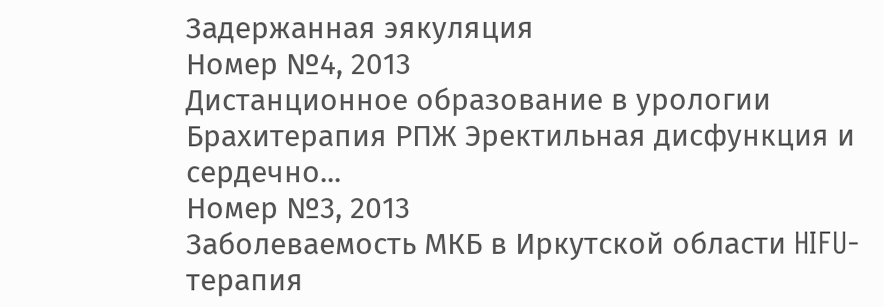Задержанная эякуляция
Номер №4, 2013
Дистанционное образование в урологии Брахитерапия РПЖ Эректильная дисфункция и сердечно...
Номер №3, 2013
Заболеваемость МКБ в Иркутской области HIFU-терапия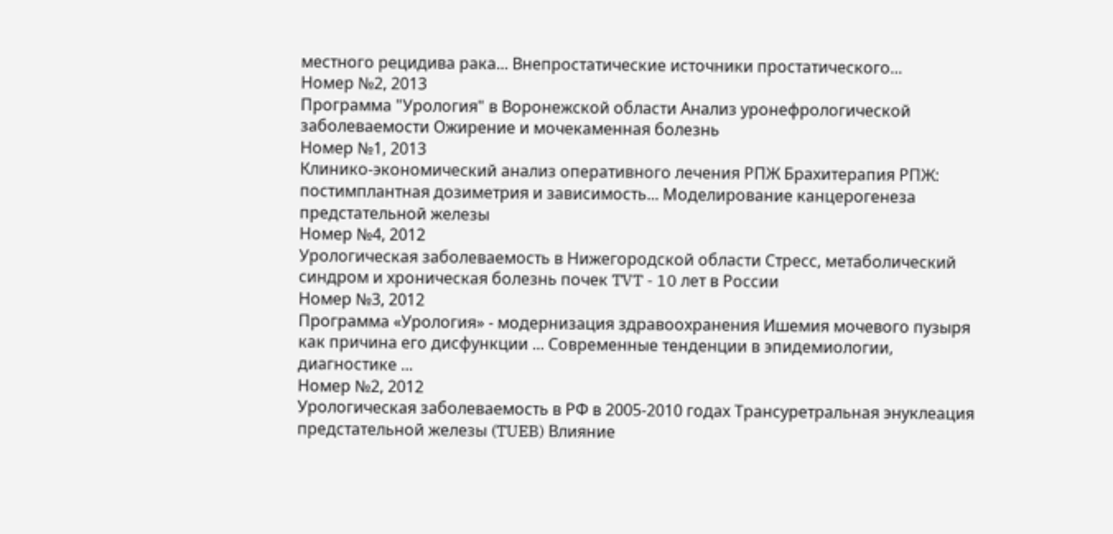местного рецидива рака... Внепростатические источники простатического...
Номер №2, 2013
Программа "Урология" в Воронежской области Анализ уронефрологической заболеваемости Ожирение и мочекаменная болезнь
Номер №1, 2013
Клинико-экономический анализ оперативного лечения РПЖ Брахитерапия РПЖ: постимплантная дозиметрия и зависимость... Моделирование канцерогенеза предстательной железы
Номер №4, 2012
Урологическая заболеваемость в Нижегородской области Стресс, метаболический синдром и хроническая болезнь почек TVT - 10 лет в России
Номер №3, 2012
Программа «Урология» - модернизация здравоохранения Ишемия мочевого пузыря как причина его дисфункции ... Современные тенденции в эпидемиологии, диагностике ...
Номер №2, 2012
Урологическая заболеваемость в РФ в 2005-2010 годах Трансуретральная энуклеация предстательной железы (TUEB) Влияние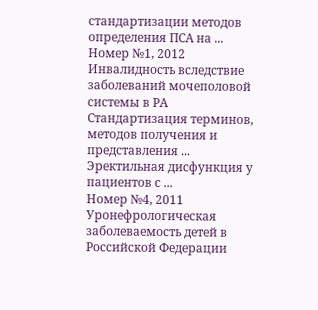стандартизации методов определения ПСА на ...
Номер №1, 2012
Инвалидность вследствие заболеваний мочеполовой системы в РA Стандартизация терминов, методов получения и представления ... Эректильная дисфункция у пациентов с ...
Номер №4, 2011
Уронефрологическая заболеваемость детей в Российской Федерации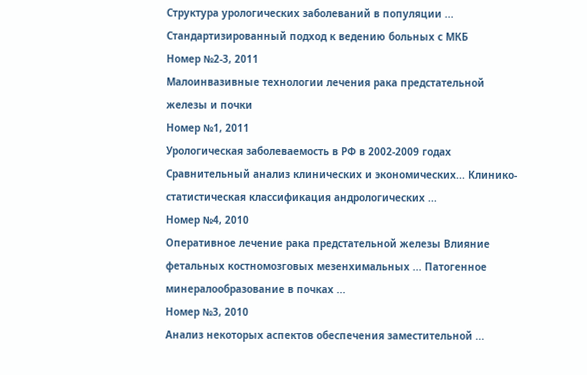Структура урологических заболеваний в популяции ... Стандартизированный подход к ведению больных с МКБ
Номер №2-3, 2011
Малоинвазивные технологии лечения рака предстательной железы и почки
Номер №1, 2011
Урологическая заболеваемость в РФ в 2002-2009 годах Сравнительный анализ клинических и экономических... Клинико-статистическая классификация андрологических ...
Номер №4, 2010
Оперативное лечение рака предстательной железы Влияние фетальных костномозговых мезенхимальных ... Патогенное минералообразование в почках ...
Номер №3, 2010
Анализ некоторых аспектов обеспечения заместительной ...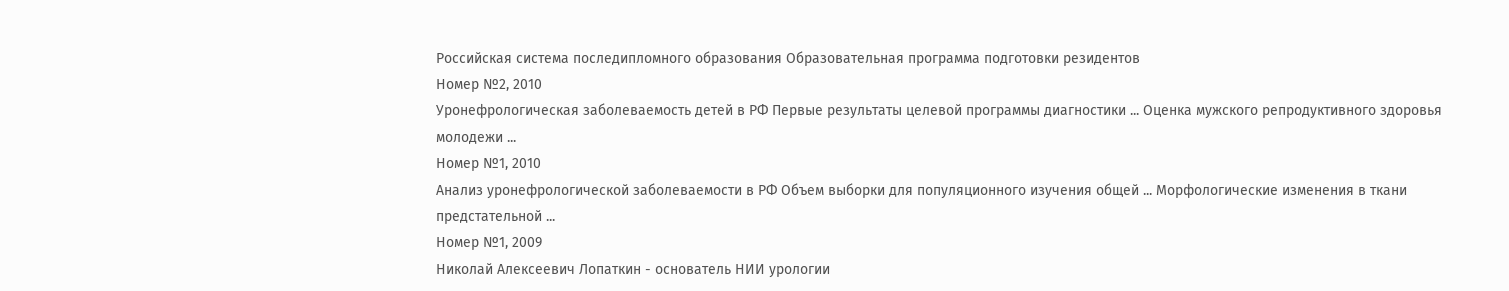Российская система последипломного образования Образовательная программа подготовки резидентов
Номер №2, 2010
Уронефрологическая заболеваемость детей в РФ Первые результаты целевой программы диагностики ... Оценка мужского репродуктивного здоровья молодежи ...
Номер №1, 2010
Анализ уронефрологической заболеваемости в РФ Объем выборки для популяционного изучения общей ... Морфологические изменения в ткани предстательной ...
Номер №1, 2009
Николай Алексеевич Лопаткин - основатель НИИ урологии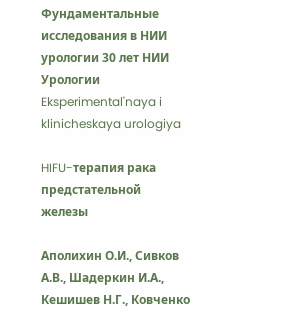Фундаментальные исследования в НИИ урологии 30 лет НИИ Урологии
Eksperimental'naya i klinicheskaya urologiya

HIFU-терапия рака предстательной железы

Аполихин О.И., Сивков А.В., Шадеркин И.А., Кешишев Н.Г., Ковченко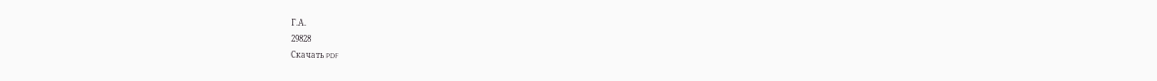Г.А.
29828
Скачать PDF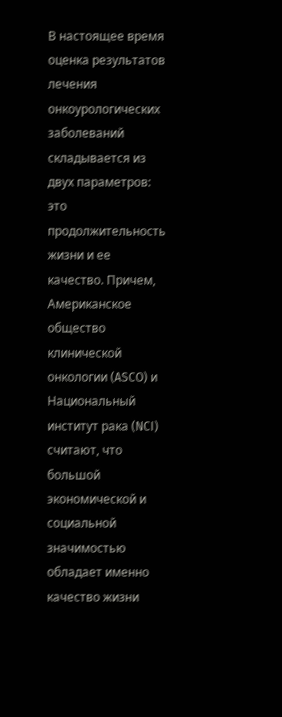В настоящее время оценка результатов лечения онкоурологических заболеваний складывается из двух параметров: это продолжительность жизни и ее качество. Причем, Американское общество клинической онкологии (ASCO) и Национальный институт рака (NCI) считают, что большой экономической и социальной значимостью обладает именно качество жизни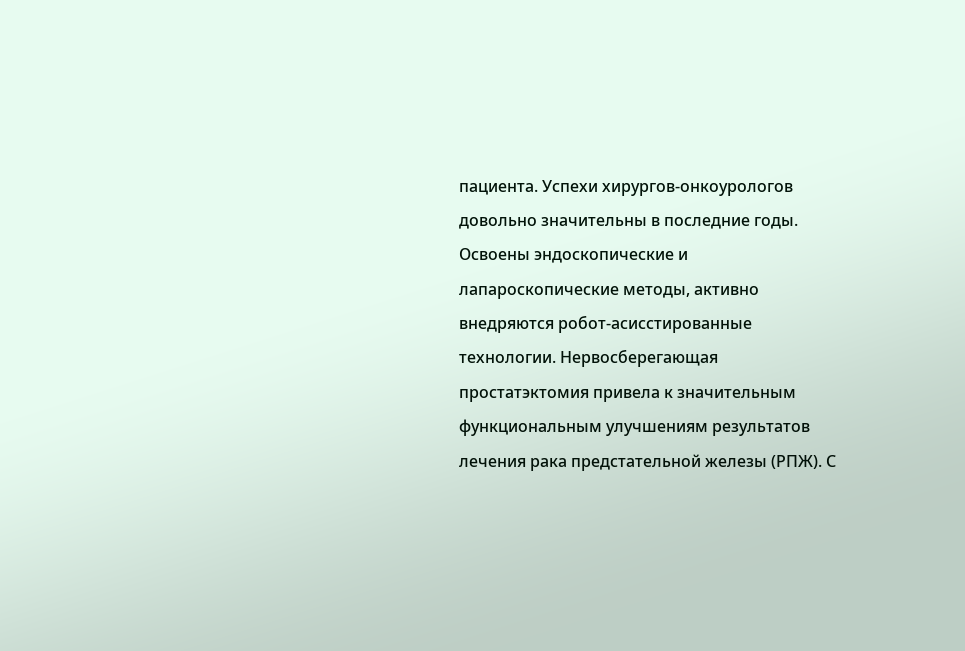пациента. Успехи хирургов-онкоурологов довольно значительны в последние годы. Освоены эндоскопические и лапароскопические методы, активно внедряются робот-асисстированные технологии. Нервосберегающая простатэктомия привела к значительным функциональным улучшениям результатов лечения рака предстательной железы (РПЖ). С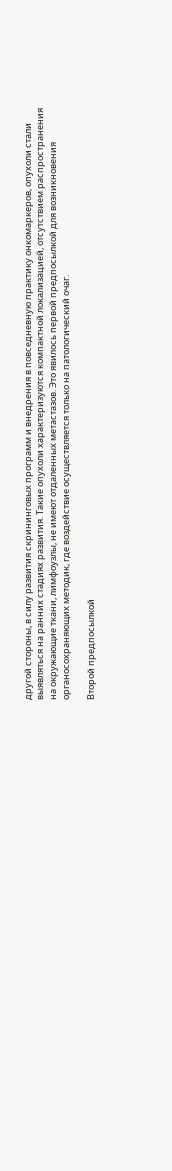другой стороны, в силу развития скрининговых программ и внедрения в повседневную практику онкомаркеров, опухоли стали выявляться на ранних стадиях развития. Такие опухоли характеризуются компактной локализацией, отсутствием распространения на окружающие ткани, лимфоузлы, не имеют отдаленных метастазов. Это явилось первой предпосылкой для возникновения органосохраняющих методик, где воздействие осуществляется только на патологический очаг.

Второй предпосылкой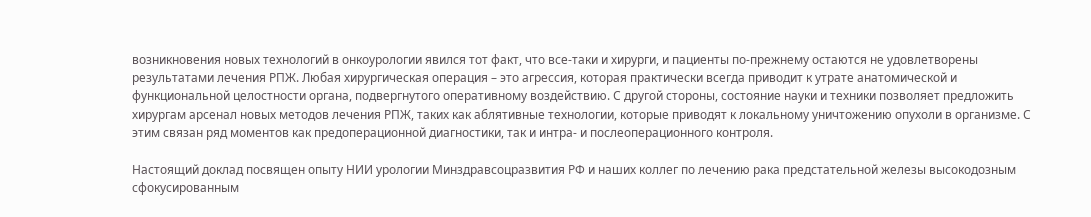возникновения новых технологий в онкоурологии явился тот факт, что все-таки и хирурги, и пациенты по-прежнему остаются не удовлетворены результатами лечения РПЖ. Любая хирургическая операция – это агрессия, которая практически всегда приводит к утрате анатомической и функциональной целостности органа, подвергнутого оперативному воздействию. С другой стороны, состояние науки и техники позволяет предложить хирургам арсенал новых методов лечения РПЖ, таких как аблятивные технологии, которые приводят к локальному уничтожению опухоли в организме. С этим связан ряд моментов как предоперационной диагностики, так и интра- и послеоперационного контроля.

Настоящий доклад посвящен опыту НИИ урологии Минздравсоцразвития РФ и наших коллег по лечению рака предстательной железы высокодозным сфокусированным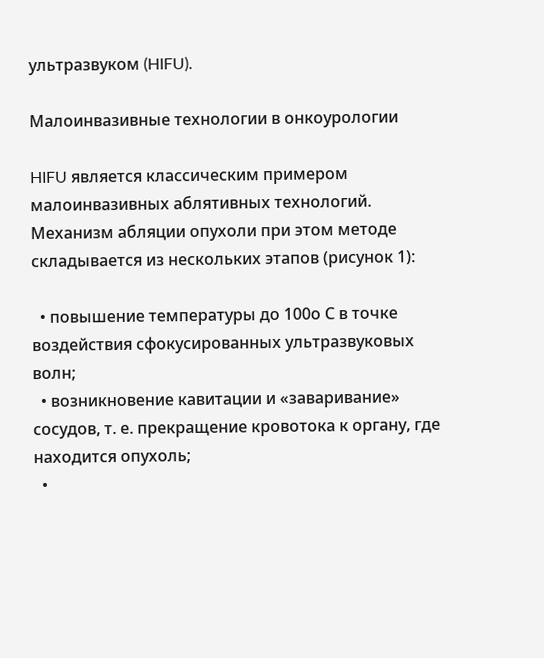ультразвуком (HIFU).

Малоинвазивные технологии в онкоурологии

HIFU является классическим примером малоинвазивных аблятивных технологий. Механизм абляции опухоли при этом методе складывается из нескольких этапов (рисунок 1):

  • повышение температуры до 100о С в точке воздействия сфокусированных ультразвуковых волн;
  • возникновение кавитации и «заваривание» сосудов, т. е. прекращение кровотока к органу, где находится опухоль;
  •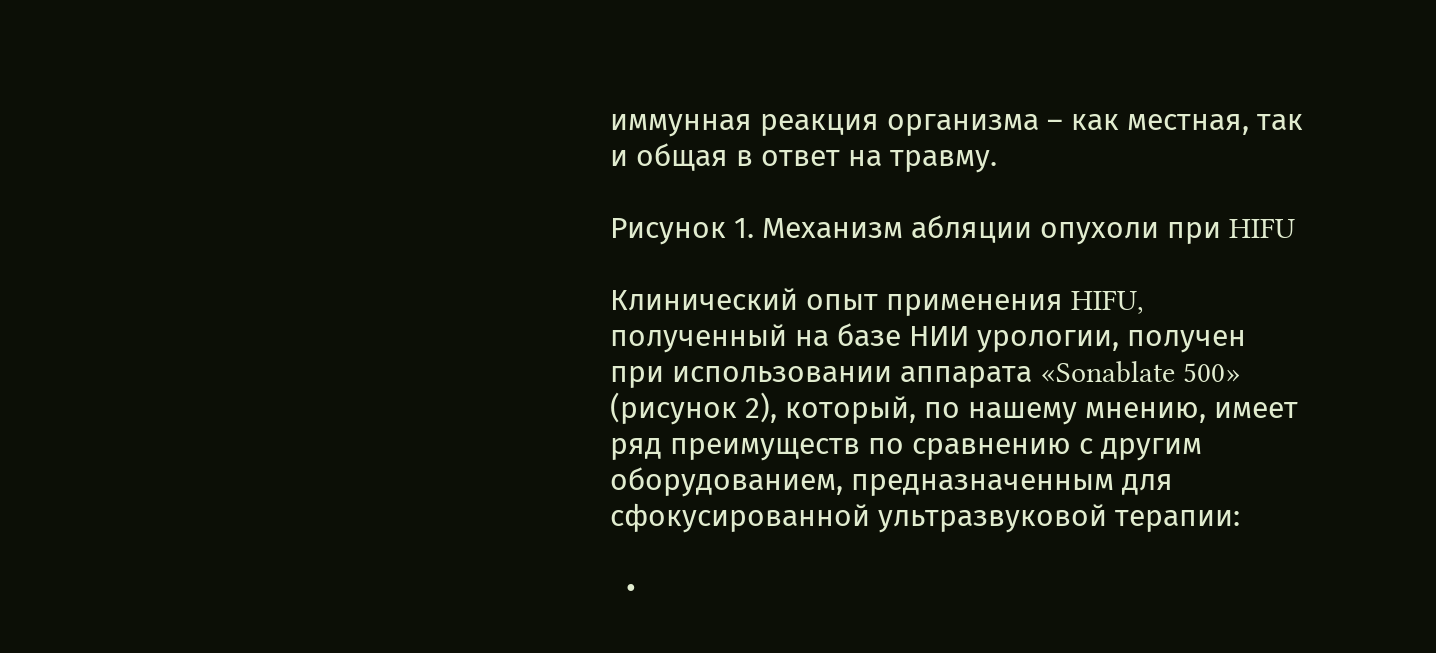иммунная реакция организма – как местная, так и общая в ответ на травму.

Рисунок 1. Механизм абляции опухоли при HIFU

Клинический опыт применения HIFU, полученный на базе НИИ урологии, получен при использовании аппарата «Sonablate 500» (рисунок 2), который, по нашему мнению, имеет ряд преимуществ по сравнению с другим оборудованием, предназначенным для сфокусированной ультразвуковой терапии:

  •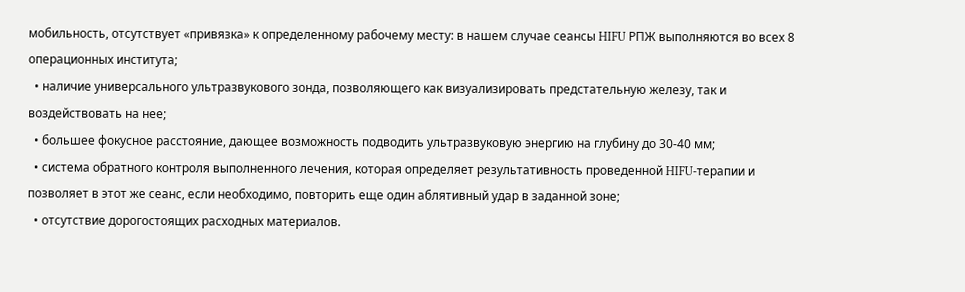мобильность, отсутствует «привязка» к определенному рабочему месту: в нашем случае сеансы HIFU РПЖ выполняются во всех 8 операционных института;
  • наличие универсального ультразвукового зонда, позволяющего как визуализировать предстательную железу, так и воздействовать на нее;
  • большее фокусное расстояние, дающее возможность подводить ультразвуковую энергию на глубину до 30-40 мм;
  • система обратного контроля выполненного лечения, которая определяет результативность проведенной HIFU-терапии и позволяет в этот же сеанс, если необходимо, повторить еще один аблятивный удар в заданной зоне;
  • отсутствие дорогостоящих расходных материалов.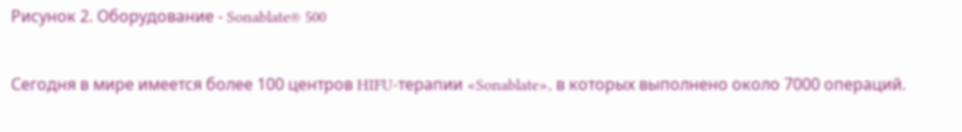Рисунок 2. Оборудование - Sonablate® 500

Сегодня в мире имеется более 100 центров HIFU-терапии «Sonablate», в которых выполнено около 7000 операций.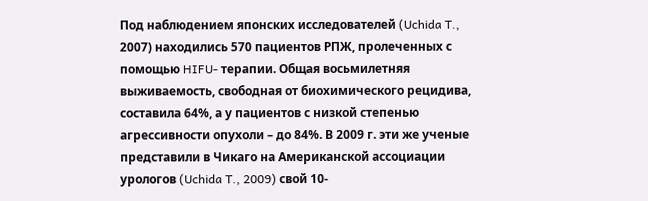Под наблюдением японских исследователей (Uchida T., 2007) находились 570 пациентов РПЖ, пролеченных с помощью HIFU- терапии. Общая восьмилетняя выживаемость, свободная от биохимического рецидива, составила 64%, а у пациентов с низкой степенью агрессивности опухоли – до 84%. В 2009 г. эти же ученые представили в Чикаго на Американской ассоциации урологов (Uchida T., 2009) свой 10-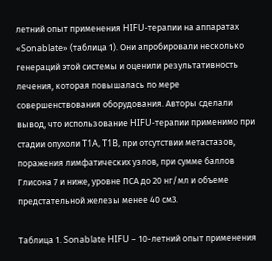летний опыт применения HIFU-терапии на аппаратах «Sonablate» (таблица 1). Они апробировали несколько генераций этой системы и оценили результативность лечения, которая повышалась по мере совершенствования оборудования. Авторы сделали вывод, что использование HIFU-терапии применимо при стадии опухоли T1A, T1B, при отсутствии метастазов, поражения лимфатических узлов, при сумме баллов Глисона 7 и ниже, уровне ПСА до 20 нг/мл и объеме предстательной железы менее 40 см3.

Таблица 1. Sonablate HIFU – 10-летний опыт применения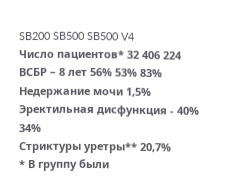SB200 SB500 SB500 V4
Число пациентов* 32 406 224
ВСБР – 8 лет 56% 53% 83%
Недержание мочи 1,5%
Эректильная дисфункция - 40% 34%
Стриктуры уретры** 20,7%
* В группу были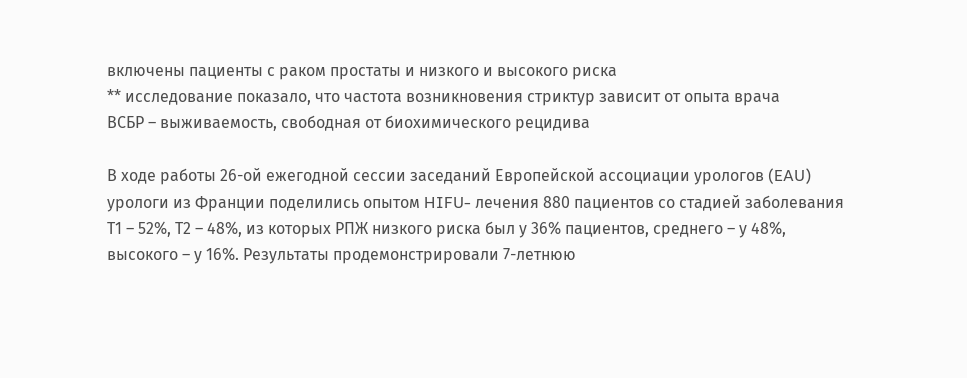включены пациенты с раком простаты и низкого и высокого риска
** исследование показало, что частота возникновения стриктур зависит от опыта врача
ВСБР – выживаемость, свободная от биохимического рецидива

В ходе работы 26-ой ежегодной сессии заседаний Европейской ассоциации урологов (EAU) урологи из Франции поделились опытом HIFU- лечения 880 пациентов со стадией заболевания Т1 – 52%, Т2 – 48%, из которых РПЖ низкого риска был у 36% пациентов, среднего – у 48%, высокого – у 16%. Результаты продемонстрировали 7-летнюю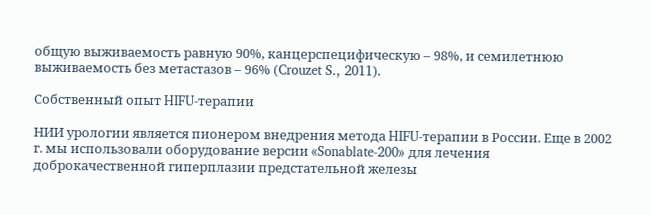общую выживаемость равную 90%, канцерспецифическую – 98%, и семилетнюю выживаемость без метастазов – 96% (Crouzet S., 2011).

Собственный опыт HIFU-терапии

НИИ урологии является пионером внедрения метода HIFU-терапии в России. Еще в 2002 г. мы использовали оборудование версии «Sonablate-200» для лечения доброкачественной гиперплазии предстательной железы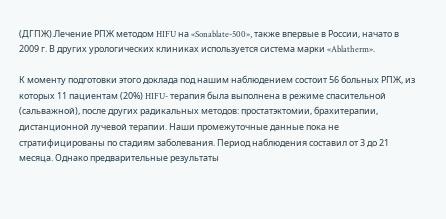(ДГПЖ).Лечение РПЖ методом HIFU на «Sonablate-500», также впервые в России, начато в 2009 г. В других урологических клиниках используется система марки «Ablatherm».

К моменту подготовки этого доклада под нашим наблюдением состоит 56 больных РПЖ, из которых 11 пациентам (20%) HIFU- терапия была выполнена в режиме спасительной (сальважной), после других радикальных методов: простатэктомии, брахитерапии, дистанционной лучевой терапии. Наши промежуточные данные пока не стратифицированы по стадиям заболевания. Период наблюдения составил от 3 до 21 месяца. Однако предварительные результаты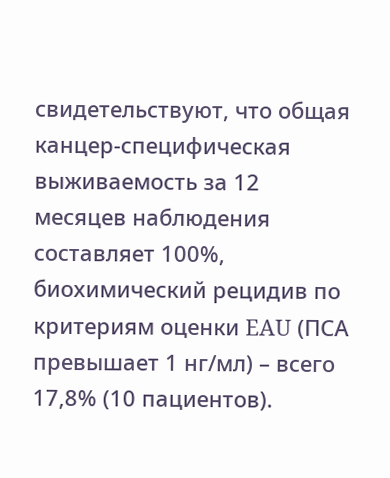свидетельствуют, что общая канцер-специфическая выживаемость за 12 месяцев наблюдения составляет 100%, биохимический рецидив по критериям оценки EAU (ПСА превышает 1 нг/мл) – всего 17,8% (10 пациентов).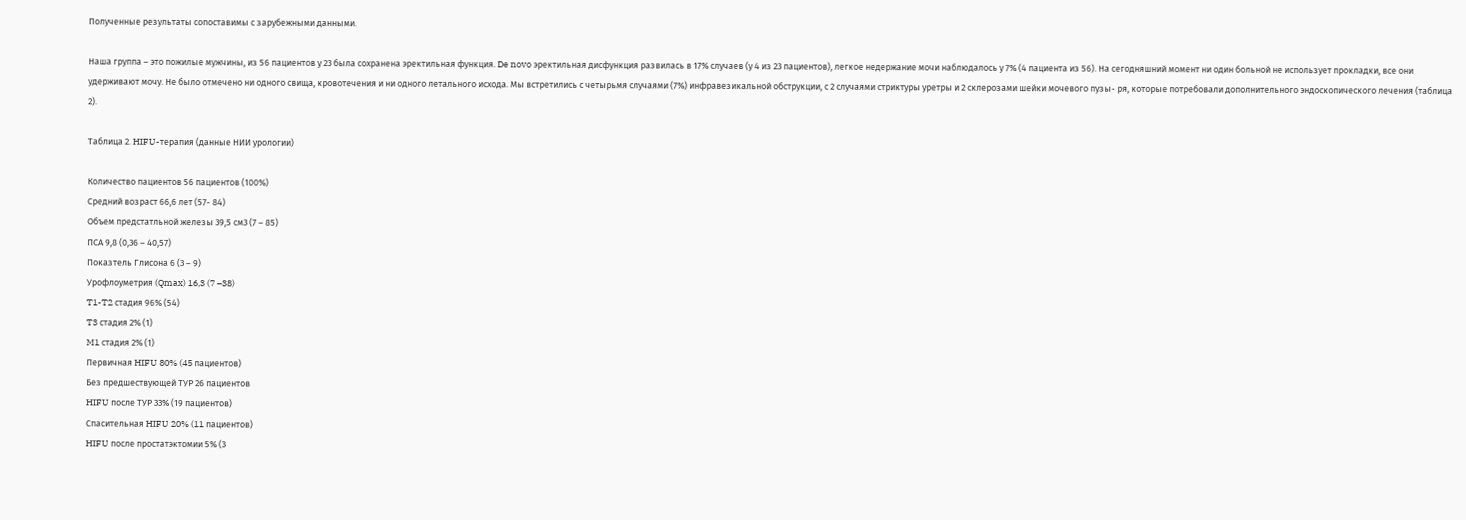Полученные результаты сопоставимы с зарубежными данными.

Наша группа – это пожилые мужчины, из 56 пациентов у 23 была сохранена эректильная функция. De novo эректильная дисфункция развилась в 17% случаев (у 4 из 23 пациентов), легкое недержание мочи наблюдалось у 7% (4 пациента из 56). На сегодняшний момент ни один больной не использует прокладки, все они удерживают мочу. Не было отмечено ни одного свища, кровотечения и ни одного летального исхода. Мы встретились с четырьмя случаями (7%) инфравезикальной обструкции, с 2 случаями стриктуры уретры и 2 склерозами шейки мочевого пузы- ря, которые потребовали дополнительного эндоскопического лечения (таблица 2).

Таблица 2. HIFU-терапия (данные НИИ урологии)

Количество пациентов 56 пациентов (100%)
Средний возраст 66,6 лет (57- 84)
Объем предстатльной железы 39,5 см3 (7 – 85)
ПСА 9,8 (0,36 – 40,57)
Показтель Глисона 6 (3 – 9)
Урофлоуметрия (Qmax) 16,3 (7 –38)
T1-T2 стадия 96% (54)
T3 стадия 2% (1)
M1 стадия 2% (1)
Первичная HIFU 80% (45 пациентов)
Без предшествующей ТУР 26 пациентов
HIFU после ТУР 33% (19 пациентов)
Спасительная HIFU 20% (11 пациентов)
HIFU после простатэктомии 5% (3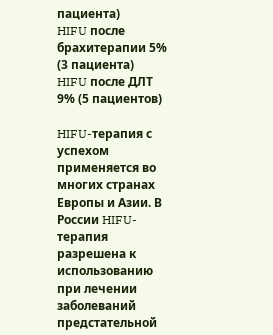пациента)
HIFU после брахитерапии 5% (3 пациента)
HIFU после ДЛТ 9% (5 пациентов)

HIFU-терапия с успехом применяется во многих странах Европы и Азии. В России HIFU-терапия разрешена к использованию при лечении заболеваний предстательной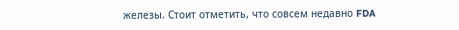железы. Стоит отметить, что совсем недавно FDA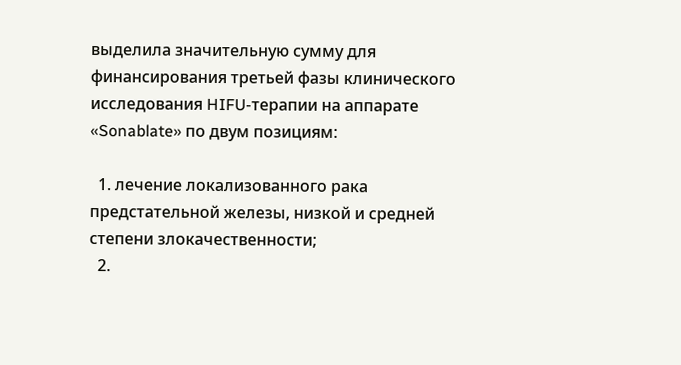выделила значительную сумму для финансирования третьей фазы клинического исследования HIFU-терапии на аппарате «Sonablate» по двум позициям:

  1. лечение локализованного рака предстательной железы, низкой и средней степени злокачественности;
  2.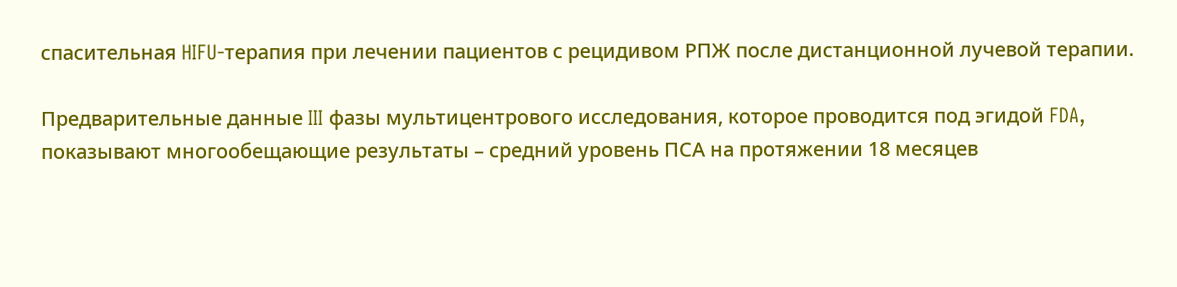спасительная HIFU-терапия при лечении пациентов с рецидивом РПЖ после дистанционной лучевой терапии.

Предварительные данные III фазы мультицентрового исследования, которое проводится под эгидой FDA, показывают многообещающие результаты – средний уровень ПСА на протяжении 18 месяцев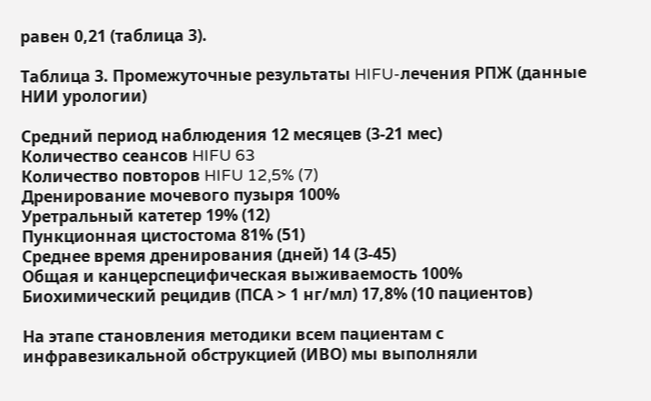равен 0,21 (таблица 3).

Таблица 3. Промежуточные результаты HIFU-лечения РПЖ (данные НИИ урологии)

Средний период наблюдения 12 месяцев (3-21 мес)
Количество сеансов HIFU 63
Количество повторов HIFU 12,5% (7)
Дренирование мочевого пузыря 100%
Уретральный катетер 19% (12)
Пункционная цистостома 81% (51)
Среднее время дренирования (дней) 14 (3-45)
Общая и канцерспецифическая выживаемость 100%
Биохимический рецидив (ПСА > 1 нг/мл) 17,8% (10 пациентов)

На этапе становления методики всем пациентам с инфравезикальной обструкцией (ИВО) мы выполняли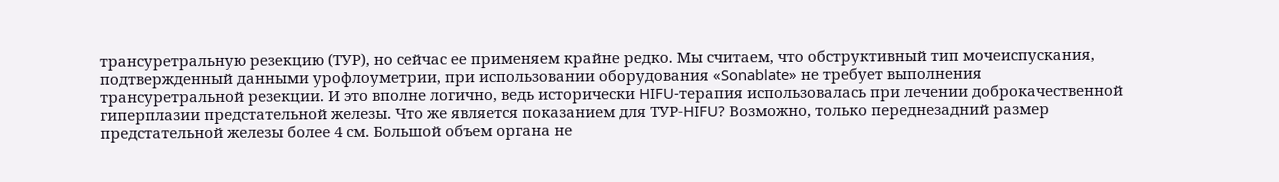трансуретральную резекцию (ТУР), но сейчас ее применяем крайне редко. Мы считаем, что обструктивный тип мочеиспускания, подтвержденный данными урофлоуметрии, при использовании оборудования «Sonablate» не требует выполнения трансуретральной резекции. И это вполне логично, ведь исторически HIFU-терапия использовалась при лечении доброкачественной гиперплазии предстательной железы. Что же является показанием для ТУР-HIFU? Возможно, только переднезадний размер предстательной железы более 4 см. Большой объем органа не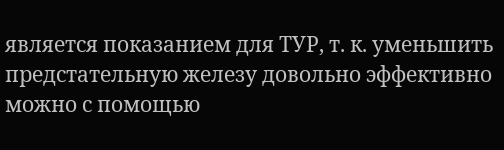является показанием для ТУР, т. к. уменьшить предстательную железу довольно эффективно можно с помощью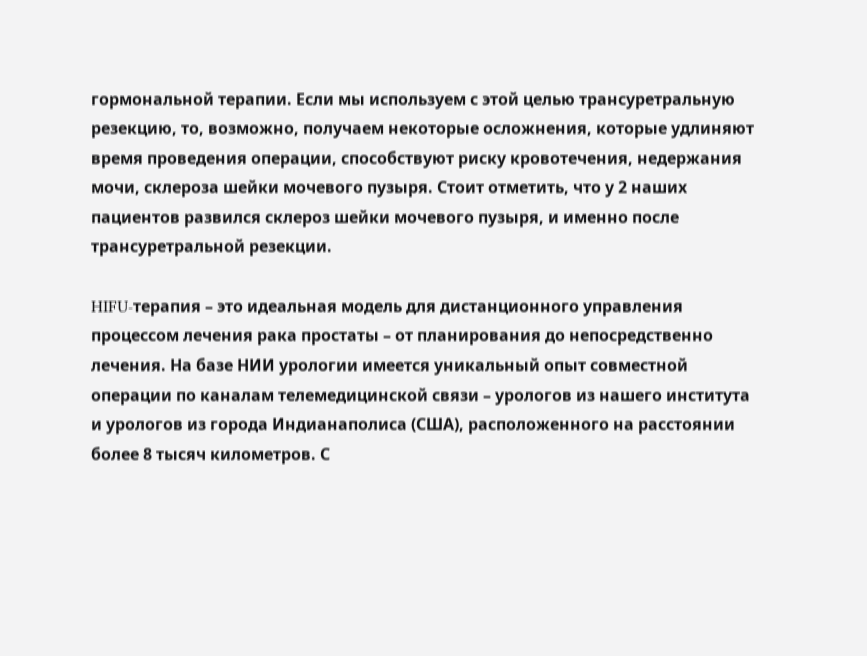гормональной терапии. Если мы используем с этой целью трансуретральную резекцию, то, возможно, получаем некоторые осложнения, которые удлиняют время проведения операции, способствуют риску кровотечения, недержания мочи, склероза шейки мочевого пузыря. Стоит отметить, что у 2 наших пациентов развился склероз шейки мочевого пузыря, и именно после трансуретральной резекции.

HIFU-терапия – это идеальная модель для дистанционного управления процессом лечения рака простаты – от планирования до непосредственно лечения. На базе НИИ урологии имеется уникальный опыт совместной операции по каналам телемедицинской связи – урологов из нашего института и урологов из города Индианаполиса (США), расположенного на расстоянии более 8 тысяч километров. С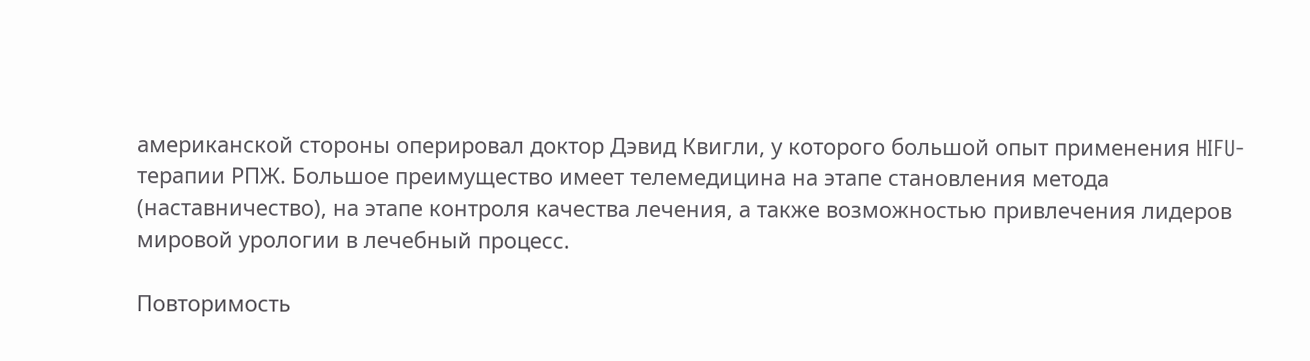американской стороны оперировал доктор Дэвид Квигли, у которого большой опыт применения HIFU-терапии РПЖ. Большое преимущество имеет телемедицина на этапе становления метода (наставничество), на этапе контроля качества лечения, а также возможностью привлечения лидеров мировой урологии в лечебный процесс.

Повторимость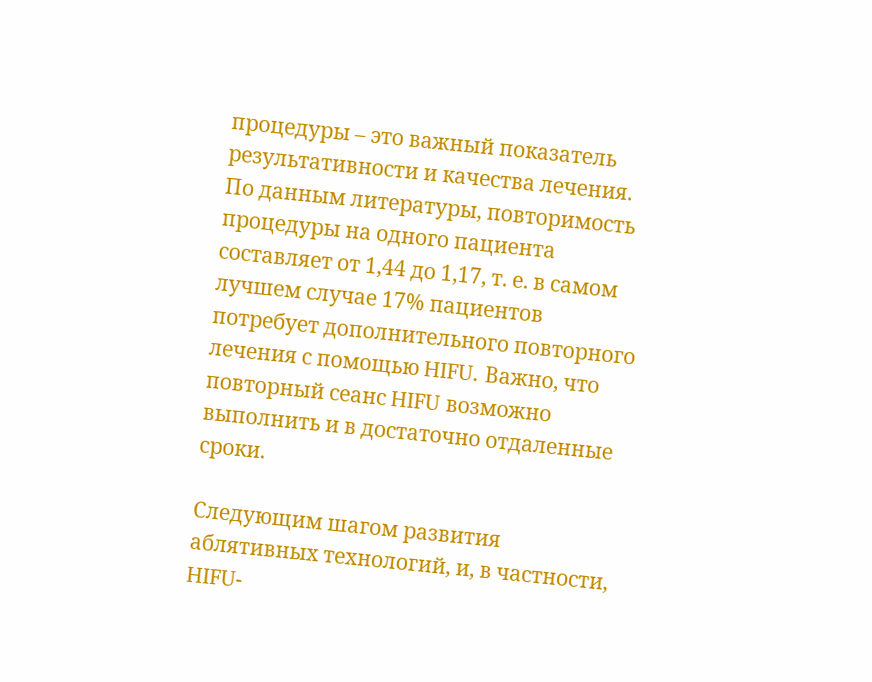процедуры – это важный показатель результативности и качества лечения. По данным литературы, повторимость процедуры на одного пациента составляет от 1,44 до 1,17, т. е. в самом лучшем случае 17% пациентов потребует дополнительного повторного лечения с помощью HIFU. Важно, что повторный сеанс HIFU возможно выполнить и в достаточно отдаленные сроки.

Следующим шагом развития аблятивных технологий, и, в частности, HIFU-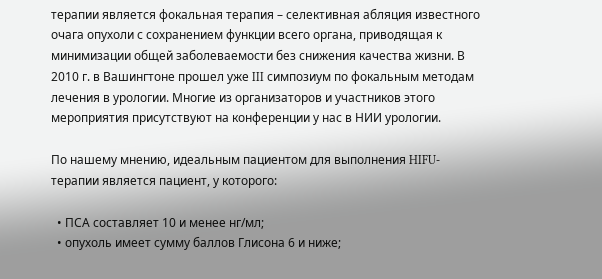терапии является фокальная терапия – селективная абляция известного очага опухоли с сохранением функции всего органа, приводящая к минимизации общей заболеваемости без снижения качества жизни. В 2010 г. в Вашингтоне прошел уже III симпозиум по фокальным методам лечения в урологии. Многие из организаторов и участников этого мероприятия присутствуют на конференции у нас в НИИ урологии.

По нашему мнению, идеальным пациентом для выполнения HIFU- терапии является пациент, у которого:

  • ПСА составляет 10 и менее нг/мл;
  • опухоль имеет сумму баллов Глисона 6 и ниже;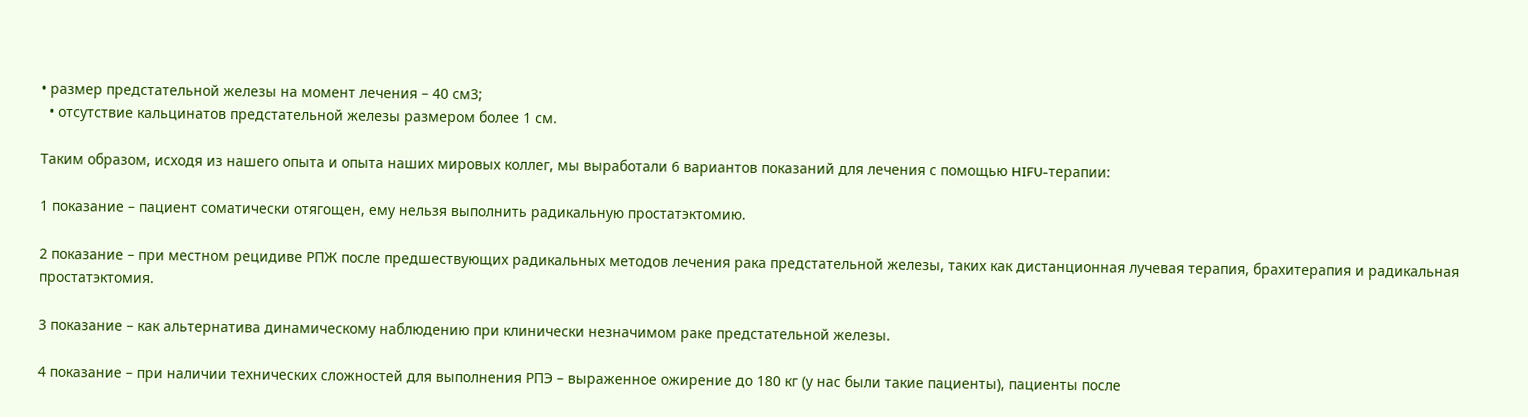• размер предстательной железы на момент лечения – 40 см3;
  • отсутствие кальцинатов предстательной железы размером более 1 см.

Таким образом, исходя из нашего опыта и опыта наших мировых коллег, мы выработали 6 вариантов показаний для лечения с помощью HIFU-терапии:

1 показание – пациент соматически отягощен, ему нельзя выполнить радикальную простатэктомию.

2 показание – при местном рецидиве РПЖ после предшествующих радикальных методов лечения рака предстательной железы, таких как дистанционная лучевая терапия, брахитерапия и радикальная простатэктомия.

3 показание – как альтернатива динамическому наблюдению при клинически незначимом раке предстательной железы.

4 показание – при наличии технических сложностей для выполнения РПЭ – выраженное ожирение до 180 кг (у нас были такие пациенты), пациенты после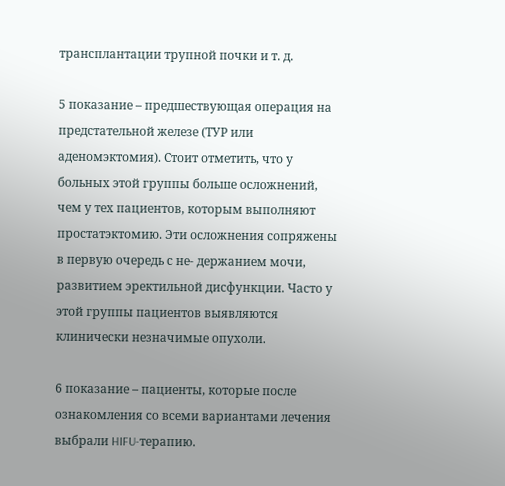трансплантации трупной почки и т. д.

5 показание – предшествующая операция на предстательной железе (ТУР или аденомэктомия). Стоит отметить, что у больных этой группы больше осложнений, чем у тех пациентов, которым выполняют простатэктомию. Эти осложнения сопряжены в первую очередь с не- держанием мочи, развитием эректильной дисфункции. Часто у этой группы пациентов выявляются клинически незначимые опухоли.

6 показание – пациенты, которые после ознакомления со всеми вариантами лечения выбрали HIFU-терапию.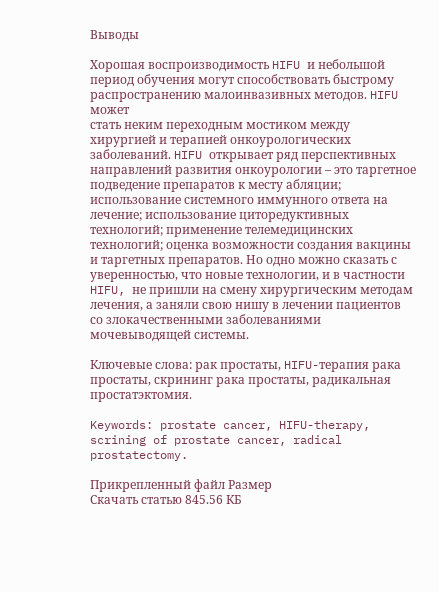Выводы

Хорошая воспроизводимость HIFU и небольшой период обучения могут способствовать быстрому распространению малоинвазивных методов. HIFU может
стать неким переходным мостиком между хирургией и терапией онкоурологических заболеваний. HIFU открывает ряд перспективных направлений развития онкоурологии – это таргетное подведение препаратов к месту абляции; использование системного иммунного ответа на лечение; использование циторедуктивных технологий; применение телемедицинских технологий; оценка возможности создания вакцины и таргетных препаратов. Но одно можно сказать с уверенностью, что новые технологии, и в частности HIFU, не пришли на смену хирургическим методам лечения, а заняли свою нишу в лечении пациентов со злокачественными заболеваниями мочевыводящей системы.

Ключевые слова: рак простаты, HIFU-терапия рака простаты, скрининг рака простаты, радикальная простатэктомия.

Keywords: prostate cancer, HIFU-therapy, scrining of prostate cancer, radical prostatectomy.

Прикрепленный файл Размер
Скачать статью 845.56 КБ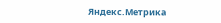Яндекс.Метрика